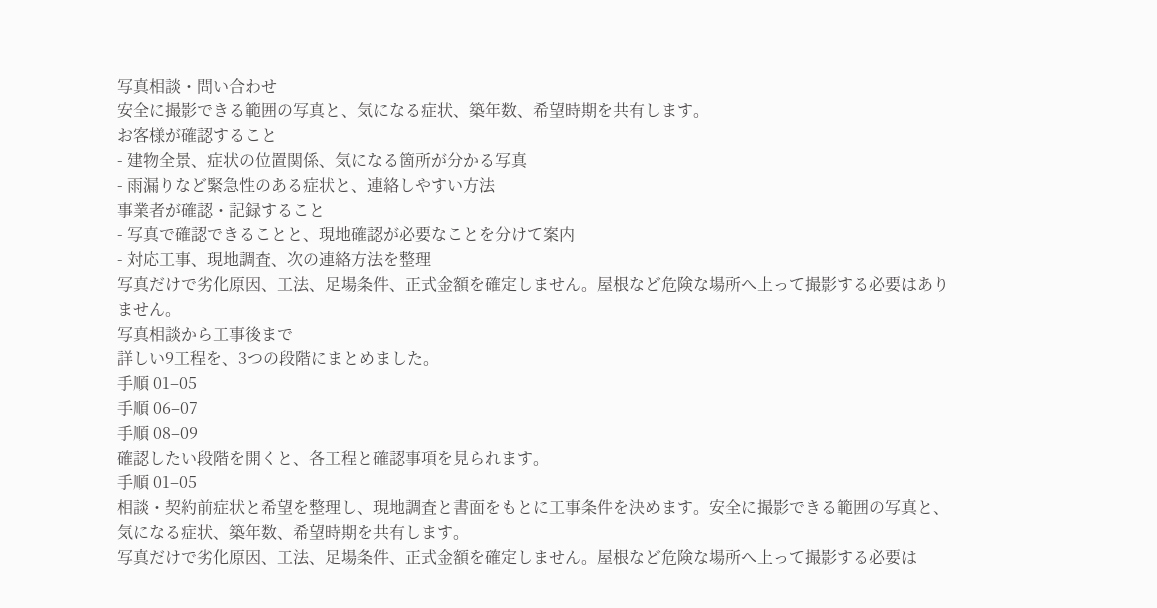写真相談・問い合わせ
安全に撮影できる範囲の写真と、気になる症状、築年数、希望時期を共有します。
お客様が確認すること
- 建物全景、症状の位置関係、気になる箇所が分かる写真
- 雨漏りなど緊急性のある症状と、連絡しやすい方法
事業者が確認・記録すること
- 写真で確認できることと、現地確認が必要なことを分けて案内
- 対応工事、現地調査、次の連絡方法を整理
写真だけで劣化原因、工法、足場条件、正式金額を確定しません。屋根など危険な場所へ上って撮影する必要はありません。
写真相談から工事後まで
詳しい9工程を、3つの段階にまとめました。
手順 01–05
手順 06–07
手順 08–09
確認したい段階を開くと、各工程と確認事項を見られます。
手順 01–05
相談・契約前症状と希望を整理し、現地調査と書面をもとに工事条件を決めます。安全に撮影できる範囲の写真と、気になる症状、築年数、希望時期を共有します。
写真だけで劣化原因、工法、足場条件、正式金額を確定しません。屋根など危険な場所へ上って撮影する必要は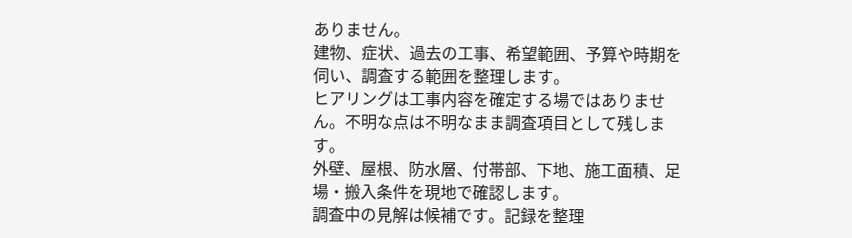ありません。
建物、症状、過去の工事、希望範囲、予算や時期を伺い、調査する範囲を整理します。
ヒアリングは工事内容を確定する場ではありません。不明な点は不明なまま調査項目として残します。
外壁、屋根、防水層、付帯部、下地、施工面積、足場・搬入条件を現地で確認します。
調査中の見解は候補です。記録を整理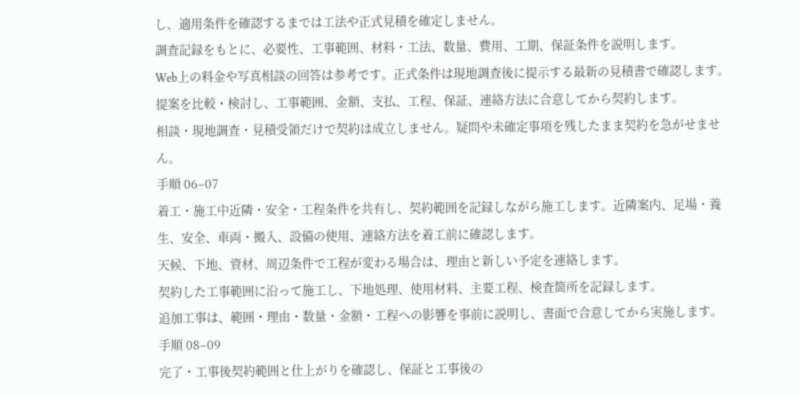し、適用条件を確認するまでは工法や正式見積を確定しません。
調査記録をもとに、必要性、工事範囲、材料・工法、数量、費用、工期、保証条件を説明します。
Web上の料金や写真相談の回答は参考です。正式条件は現地調査後に提示する最新の見積書で確認します。
提案を比較・検討し、工事範囲、金額、支払、工程、保証、連絡方法に合意してから契約します。
相談・現地調査・見積受領だけで契約は成立しません。疑問や未確定事項を残したまま契約を急がせません。
手順 06–07
着工・施工中近隣・安全・工程条件を共有し、契約範囲を記録しながら施工します。近隣案内、足場・養生、安全、車両・搬入、設備の使用、連絡方法を着工前に確認します。
天候、下地、資材、周辺条件で工程が変わる場合は、理由と新しい予定を連絡します。
契約した工事範囲に沿って施工し、下地処理、使用材料、主要工程、検査箇所を記録します。
追加工事は、範囲・理由・数量・金額・工程への影響を事前に説明し、書面で合意してから実施します。
手順 08–09
完了・工事後契約範囲と仕上がりを確認し、保証と工事後の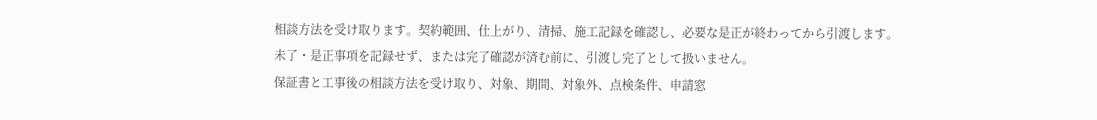相談方法を受け取ります。契約範囲、仕上がり、清掃、施工記録を確認し、必要な是正が終わってから引渡します。
未了・是正事項を記録せず、または完了確認が済む前に、引渡し完了として扱いません。
保証書と工事後の相談方法を受け取り、対象、期間、対象外、点検条件、申請窓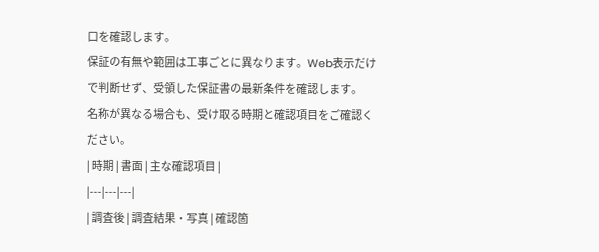口を確認します。
保証の有無や範囲は工事ごとに異なります。Web表示だけで判断せず、受領した保証書の最新条件を確認します。
名称が異なる場合も、受け取る時期と確認項目をご確認ください。
| 時期 | 書面 | 主な確認項目 |
|---|---|---|
| 調査後 | 調査結果・写真 | 確認箇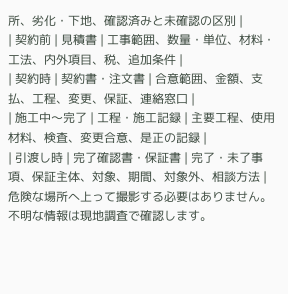所、劣化・下地、確認済みと未確認の区別 |
| 契約前 | 見積書 | 工事範囲、数量・単位、材料・工法、内外項目、税、追加条件 |
| 契約時 | 契約書・注文書 | 合意範囲、金額、支払、工程、変更、保証、連絡窓口 |
| 施工中〜完了 | 工程・施工記録 | 主要工程、使用材料、検査、変更合意、是正の記録 |
| 引渡し時 | 完了確認書・保証書 | 完了・未了事項、保証主体、対象、期間、対象外、相談方法 |
危険な場所へ上って撮影する必要はありません。不明な情報は現地調査で確認します。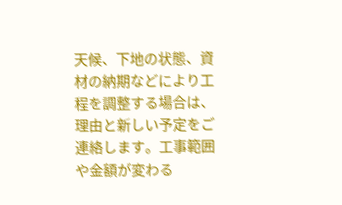天候、下地の状態、資材の納期などにより工程を調整する場合は、理由と新しい予定をご連絡します。工事範囲や金額が変わる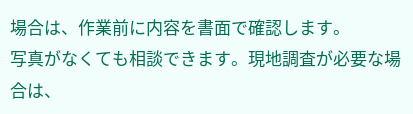場合は、作業前に内容を書面で確認します。
写真がなくても相談できます。現地調査が必要な場合は、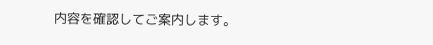内容を確認してご案内します。